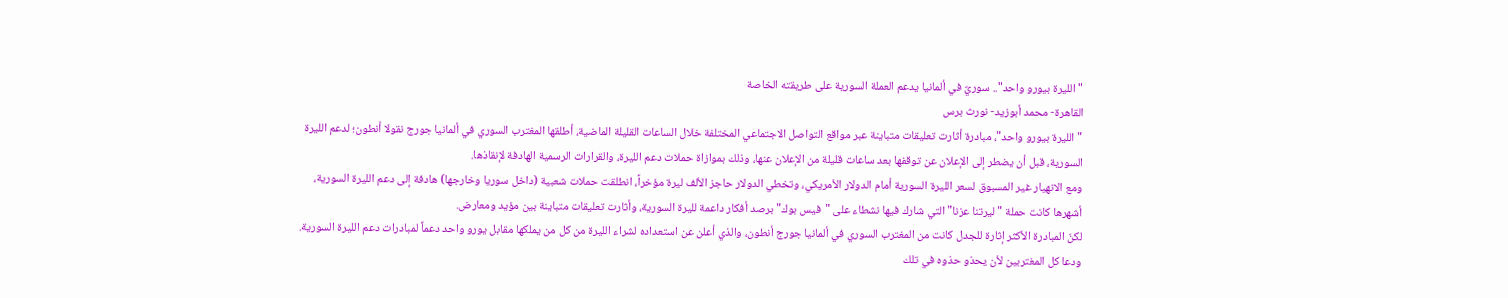"الليرة بيورو واحد".. سوريٌ في ألمانيا يدعم العملة السورية على طريقته الخاصة
القاهرة- محمد أبوزيد- نورث برس
"الليرة بيورو واحد"، مبادرة أثارت تعليقات متباينة عبر مواقع التواصل الاجتماعي المختلفة خلال الساعات القليلة الماضية، أطلقها المغترب السوري في ألمانيا جورج نقولا أنطون؛ لدعم الليرة السورية، قبل أن يضطر إلى الإعلان عن توقفها بعد ساعات قليلة من الإعلان عنها، وذلك بموازاة حملات دعم الليرة، والقرارات الرسمية الهادفة لإنقاذها.
ومع الانهيار غير المسبوق لسعر الليرة السورية أمام الدولار الأمريكي، وتخطي الدولار حاجز الألف ليرة مؤخراً، انطلقت حملات شعبية (داخل سوريا وخارجها) هادفة إلى دعم الليرة السورية، أشهرها كانت حملة "ليرتنا عزنا" التي شارك فيها نشطاء على "فيس بوك" برصد أفكار داعمة لليرة السورية، وأثارت تعليقات متباينة بين مؤيد ومعارض.
لكنّ المبادرة الأكثر إثارة للجدل كانت من المغترب السوري في ألمانيا جورج أنطون، والذي أعلن عن استعداده لشراء الليرة من كل من يملكها مقابل يورو واحد دعماً لمبادرات دعم الليرة السورية. ودعا كل المغتربين لأن يحذو حذوه في تلك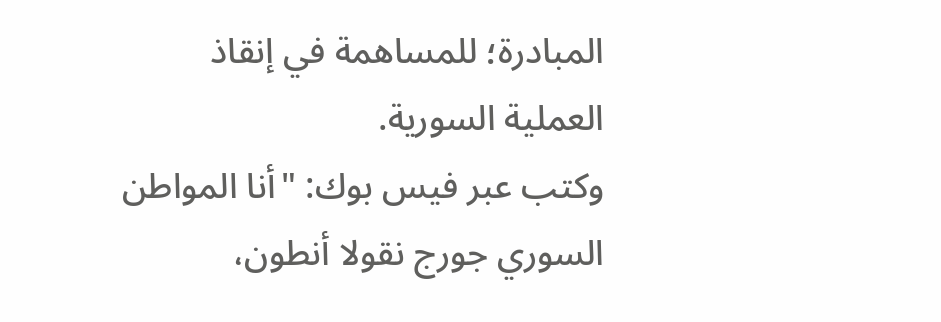المبادرة؛ للمساهمة في إنقاذ العملية السورية.
وكتب عبر فيس بوك: "أنا المواطن السوري جورج نقولا أنطون،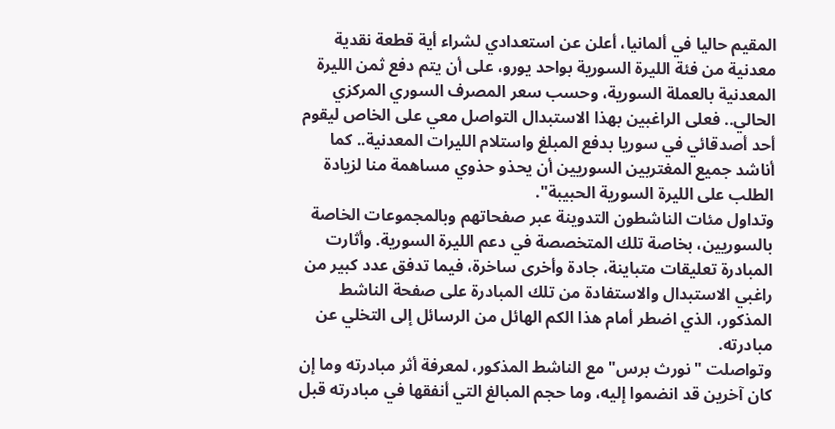المقيم حاليا في ألمانيا، أعلن عن استعدادي لشراء أية قطعة نقدية معدنية من فئة الليرة السورية بواحد يورو، على أن يتم دفع ثمن الليرة المعدنية بالعملة السورية، وحسب سعر المصرف السوري المركزي الحالي.. فعلى الراغبين بهذا الاستبدال التواصل معي على الخاص ليقوم أحد أصدقائي في سوريا بدفع المبلغ واستلام الليرات المعدنية.. كما أناشد جميع المغتربين السوريين أن يحذو حذوي مساهمة منا لزيادة الطلب على الليرة السورية الحبيبة".
وتداول مئات الناشطون التدوينة عبر صفحاتهم وبالمجموعات الخاصة بالسوريين، بخاصة تلك المتخصصة في دعم الليرة السورية. وأثارت المبادرة تعليقات متباينة، جادة وأخرى ساخرة، فيما تدفق عدد كبير من راغبي الاستبدال والاستفادة من تلك المبادرة على صفحة الناشط المذكور، الذي اضطر أمام هذا الكم الهائل من الرسائل إلى التخلي عن مبادرته.
وتواصلت "نورث برس" مع الناشط المذكور، لمعرفة أثر مبادرته وما إن كان آخرين قد انضموا إليه، وما حجم المبالغ التي أنفقها في مبادرته قبل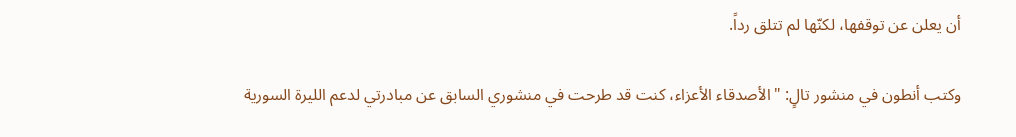أن يعلن عن توقفها، لكنّها لم تتلق رداً.

وكتب أنطون في منشور تالٍ: "الأصدقاء الأعزاء، كنت قد طرحت في منشوري السابق عن مبادرتي لدعم الليرة السورية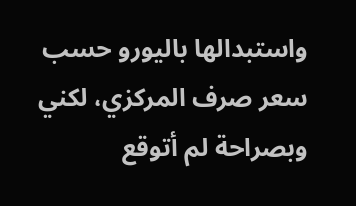واستبدالها باليورو حسب سعر صرف المركزي، لكني وبصراحة لم أتوقع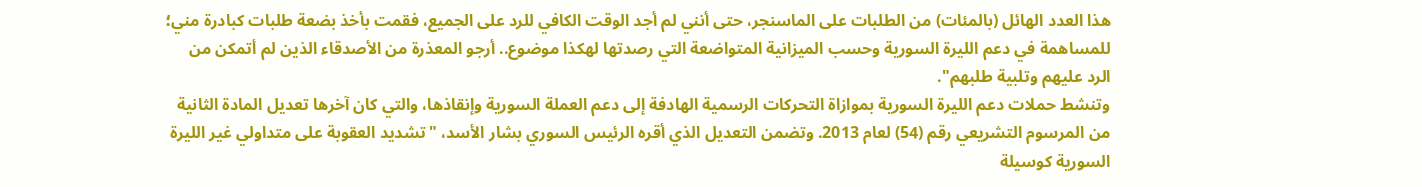هذا العدد الهائل (بالمئات) من الطلبات على الماسنجر، حتى أنني لم أجد الوقت الكافي للرد على الجميع، فقمت بأخذ بضعة طلبات كبادرة مني؛ للمساهمة في دعم الليرة السورية وحسب الميزانية المتواضعة التي رصدتها لهكذا موضوع.. أرجو المعذرة من الأصدقاء الذين لم أتمكن من الرد عليهم وتلبية طلبهم".
وتنشط حملات دعم الليرة السورية بموازاة التحركات الرسمية الهادفة إلى دعم العملة السورية وإنقاذها، والتي كان آخرها تعديل المادة الثانية من المرسوم التشريعي رقم (54) لعام 2013. وتضمن التعديل الذي أقره الرئيس السوري بشار الأسد، "تشديد العقوبة على متداولي غير الليرة السورية كوسيلة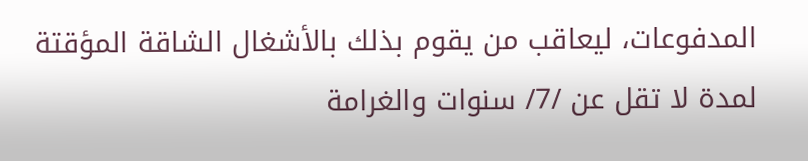المدفوعات، ليعاقب من يقوم بذلك بالأشغال الشاقة المؤقتة لمدة لا تقل عن /7/ سنوات والغرامة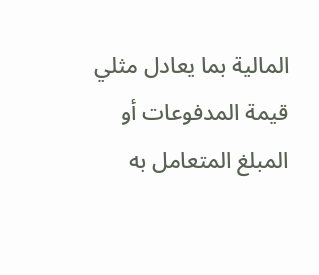المالية بما يعادل مثلي قيمة المدفوعات أو المبلغ المتعامل به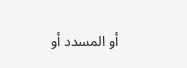أو المسدد أو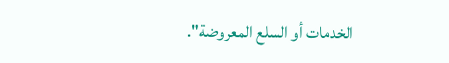الخدمات أو السلع المعروضة".